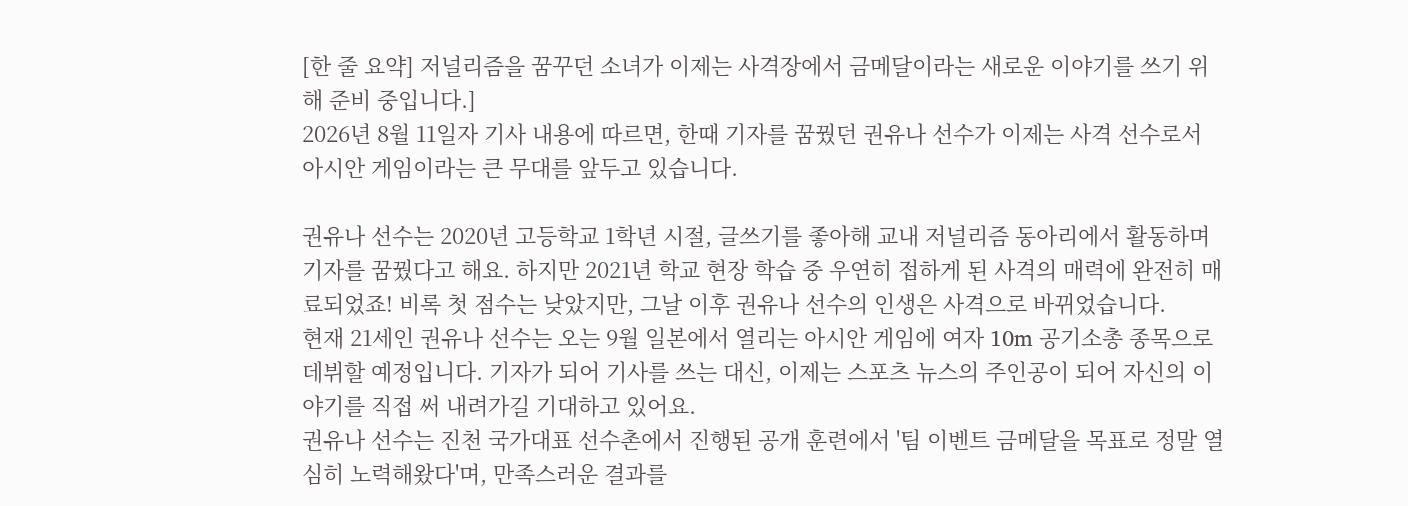[한 줄 요약] 저널리즘을 꿈꾸던 소녀가 이제는 사격장에서 금메달이라는 새로운 이야기를 쓰기 위해 준비 중입니다.]
2026년 8월 11일자 기사 내용에 따르면, 한때 기자를 꿈꿨던 권유나 선수가 이제는 사격 선수로서 아시안 게임이라는 큰 무대를 앞두고 있습니다.

권유나 선수는 2020년 고등학교 1학년 시절, 글쓰기를 좋아해 교내 저널리즘 동아리에서 활동하며 기자를 꿈꿨다고 해요. 하지만 2021년 학교 현장 학습 중 우연히 접하게 된 사격의 매력에 완전히 매료되었죠! 비록 첫 점수는 낮았지만, 그날 이후 권유나 선수의 인생은 사격으로 바뀌었습니다.
현재 21세인 권유나 선수는 오는 9월 일본에서 열리는 아시안 게임에 여자 10m 공기소총 종목으로 데뷔할 예정입니다. 기자가 되어 기사를 쓰는 대신, 이제는 스포츠 뉴스의 주인공이 되어 자신의 이야기를 직접 써 내려가길 기대하고 있어요.
권유나 선수는 진천 국가대표 선수촌에서 진행된 공개 훈련에서 '팀 이벤트 금메달을 목표로 정말 열심히 노력해왔다'며, 만족스러운 결과를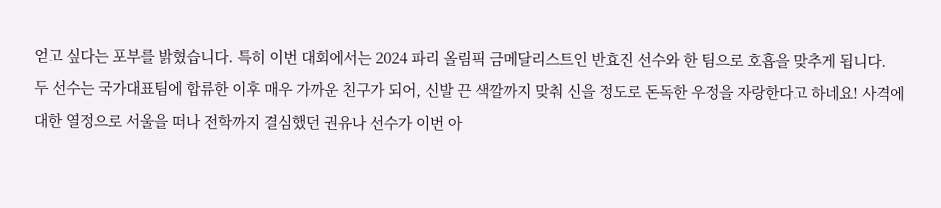얻고 싶다는 포부를 밝혔습니다. 특히 이번 대회에서는 2024 파리 올림픽 금메달리스트인 반효진 선수와 한 팀으로 호흡을 맞추게 됩니다.
두 선수는 국가대표팀에 합류한 이후 매우 가까운 친구가 되어, 신발 끈 색깔까지 맞춰 신을 정도로 돈독한 우정을 자랑한다고 하네요! 사격에 대한 열정으로 서울을 떠나 전학까지 결심했던 권유나 선수가 이번 아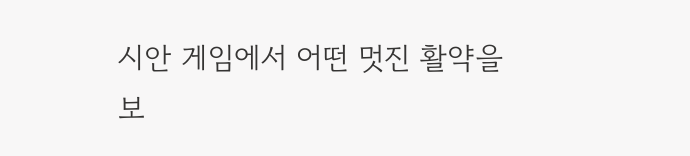시안 게임에서 어떤 멋진 활약을 보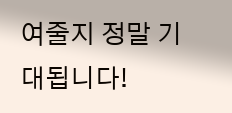여줄지 정말 기대됩니다!